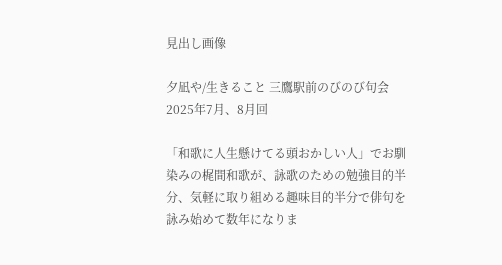見出し画像

夕凪や/生きること 三鷹駅前のびのび句会2025年7月、8月回

「和歌に人生懸けてる頭おかしい人」でお馴染みの梶間和歌が、詠歌のための勉強目的半分、気軽に取り組める趣味目的半分で俳句を詠み始めて数年になりま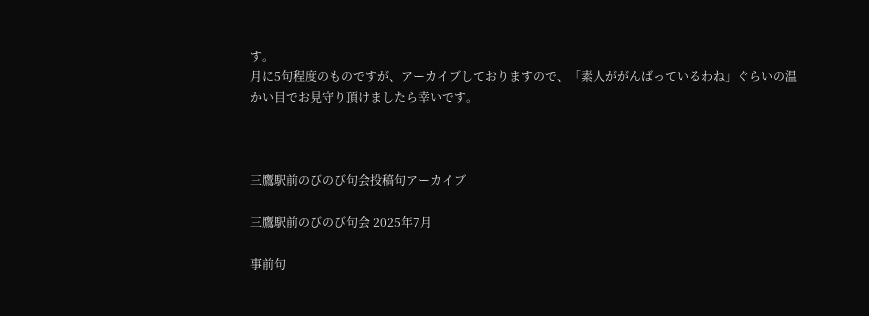す。
月に5句程度のものですが、アーカイブしておりますので、「素人ががんばっているわね」ぐらいの温かい目でお見守り頂けましたら幸いです。



三鷹駅前のびのび句会投稿句アーカイブ

三鷹駅前のびのび句会 2025年7月

事前句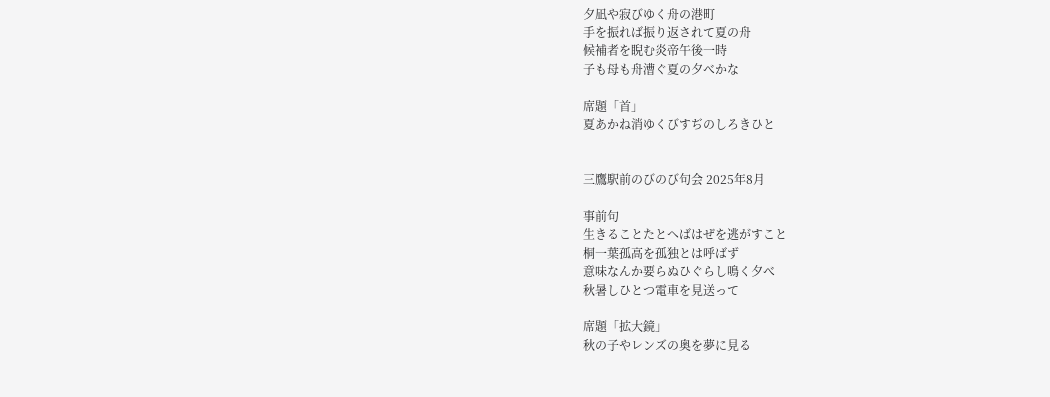夕凪や寂びゆく舟の港町
手を振れば振り返されて夏の舟
候補者を睨む炎帝午後一時
子も母も舟漕ぐ夏の夕べかな

席題「首」
夏あかね消ゆくびすぢのしろきひと


三鷹駅前のびのび句会 2025年8月

事前句
生きることたとへばはぜを逃がすこと
桐一葉孤高を孤独とは呼ばず
意味なんか要らぬひぐらし鳴く夕べ
秋暑しひとつ電車を見送って

席題「拡大鏡」
秋の子やレンズの奥を夢に見る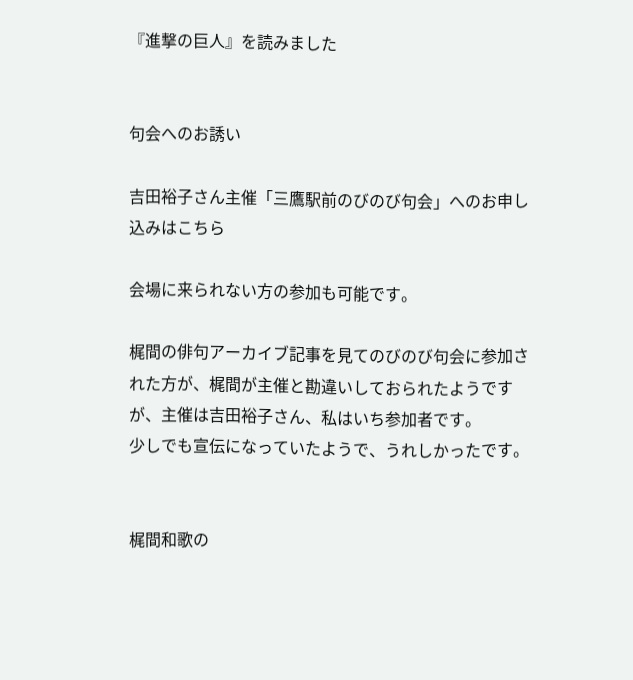『進撃の巨人』を読みました


句会へのお誘い

吉田裕子さん主催「三鷹駅前のびのび句会」へのお申し込みはこちら

会場に来られない方の参加も可能です。

梶間の俳句アーカイブ記事を見てのびのび句会に参加された方が、梶間が主催と勘違いしておられたようですが、主催は吉田裕子さん、私はいち参加者です。
少しでも宣伝になっていたようで、うれしかったです。


梶間和歌の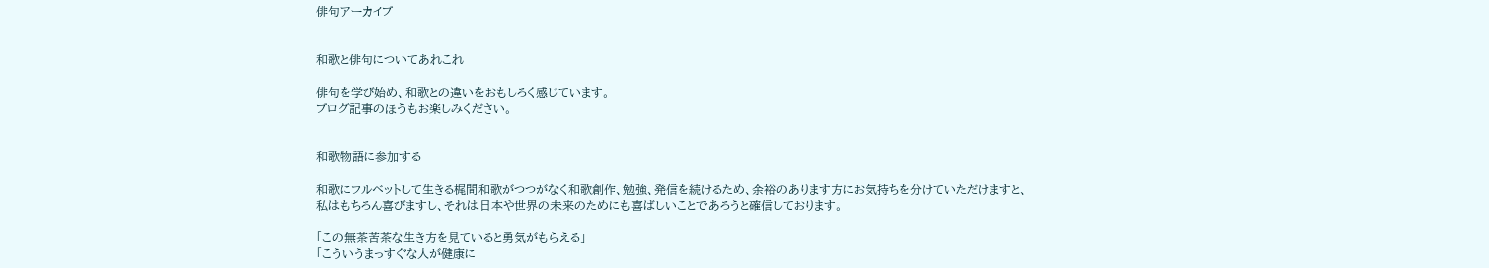俳句アーカイブ


和歌と俳句についてあれこれ

俳句を学び始め、和歌との違いをおもしろく感じています。
ブログ記事のほうもお楽しみください。


和歌物語に参加する

和歌にフルベットして生きる梶間和歌がつつがなく和歌創作、勉強、発信を続けるため、余裕のあります方にお気持ちを分けていただけますと、
私はもちろん喜びますし、それは日本や世界の未来のためにも喜ばしいことであろうと確信しております。

「この無茶苦茶な生き方を見ていると勇気がもらえる」
「こういうまっすぐな人が健康に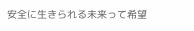安全に生きられる未来って希望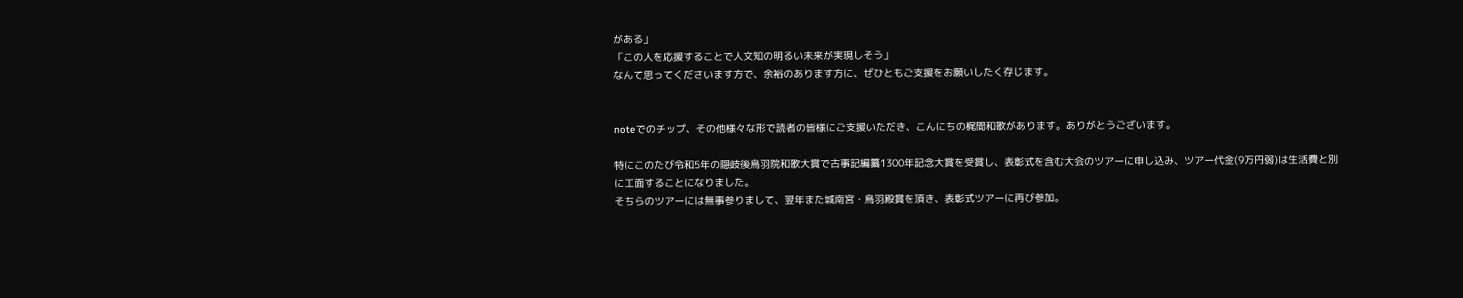がある」
「この人を応援することで人文知の明るい未来が実現しそう」
なんて思ってくださいます方で、余裕のあります方に、ぜひともご支援をお願いしたく存じます。


noteでのチップ、その他様々な形で読者の皆様にご支援いただき、こんにちの梶間和歌があります。ありがとうございます。

特にこのたび令和5年の隠岐後鳥羽院和歌大賞で古事記編纂1300年記念大賞を受賞し、表彰式を含む大会のツアーに申し込み、ツアー代金(9万円弱)は生活費と別に工面することになりました。
そちらのツアーには無事参りまして、翌年また城南宮・鳥羽殿賞を頂き、表彰式ツアーに再び参加。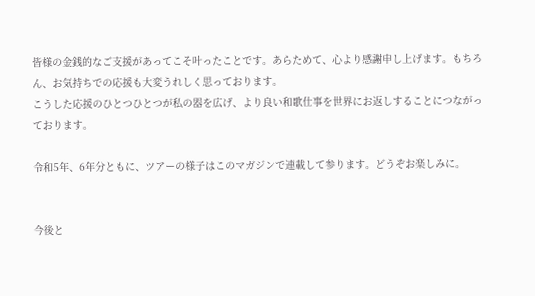皆様の金銭的なご支援があってこそ叶ったことです。あらためて、心より感謝申し上げます。もちろん、お気持ちでの応援も大変うれしく思っております。
こうした応援のひとつひとつが私の器を広げ、より良い和歌仕事を世界にお返しすることにつながっております。

令和5年、6年分ともに、ツアーの様子はこのマガジンで連載して参ります。どうぞお楽しみに。


今後と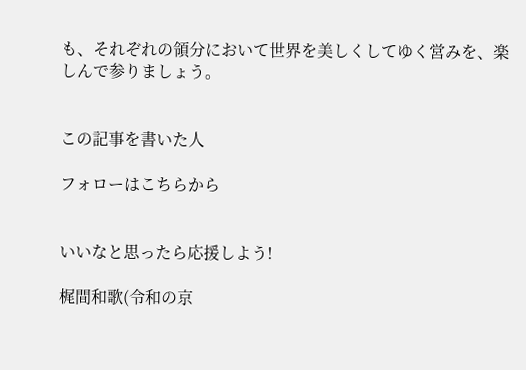も、それぞれの領分において世界を美しくしてゆく営みを、楽しんで参りましょう。


この記事を書いた人

フォローはこちらから


いいなと思ったら応援しよう!

梶間和歌(令和の京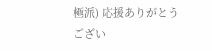極派) 応援ありがとうござい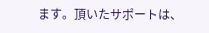ます。頂いたサポートは、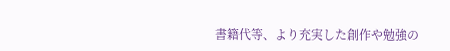書籍代等、より充実した創作や勉強の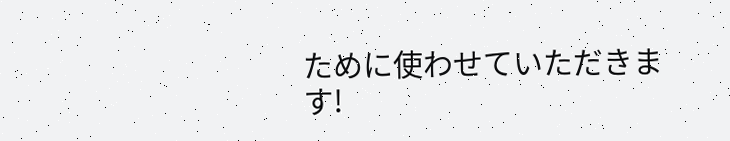ために使わせていただきます!